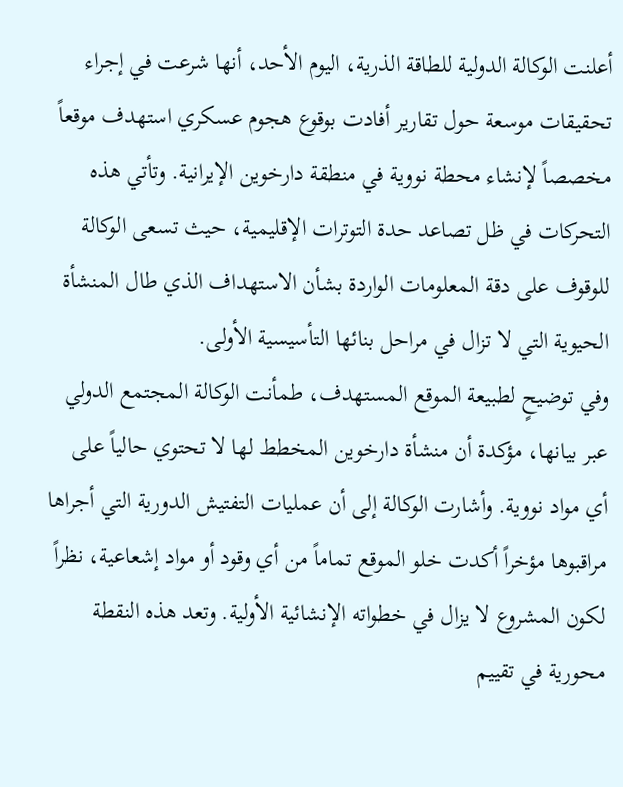أعلنت الوكالة الدولية للطاقة الذرية، اليوم الأحد، أنها شرعت في إجراء تحقيقات موسعة حول تقارير أفادت بوقوع هجوم عسكري استهدف موقعاً مخصصاً لإنشاء محطة نووية في منطقة دارخوين الإيرانية. وتأتي هذه التحركات في ظل تصاعد حدة التوترات الإقليمية، حيث تسعى الوكالة للوقوف على دقة المعلومات الواردة بشأن الاستهداف الذي طال المنشأة الحيوية التي لا تزال في مراحل بنائها التأسيسية الأولى.
وفي توضيحٍ لطبيعة الموقع المستهدف، طمأنت الوكالة المجتمع الدولي عبر بيانها، مؤكدة أن منشأة دارخوين المخطط لها لا تحتوي حالياً على أي مواد نووية. وأشارت الوكالة إلى أن عمليات التفتيش الدورية التي أجراها مراقبوها مؤخراً أكدت خلو الموقع تماماً من أي وقود أو مواد إشعاعية، نظراً لكون المشروع لا يزال في خطواته الإنشائية الأولية. وتعد هذه النقطة محورية في تقييم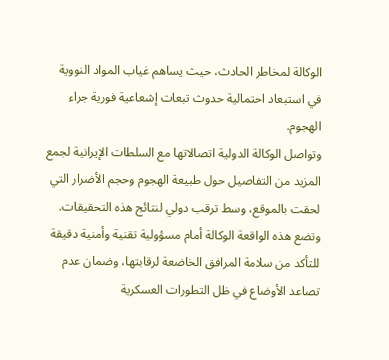الوكالة لمخاطر الحادث، حيث يساهم غياب المواد النووية في استبعاد احتمالية حدوث تبعات إشعاعية فورية جراء الهجوم.
وتواصل الوكالة الدولية اتصالاتها مع السلطات الإيرانية لجمع المزيد من التفاصيل حول طبيعة الهجوم وحجم الأضرار التي لحقت بالموقع، وسط ترقب دولي لنتائج هذه التحقيقات. وتضع هذه الواقعة الوكالة أمام مسؤولية تقنية وأمنية دقيقة للتأكد من سلامة المرافق الخاضعة لرقابتها، وضمان عدم تصاعد الأوضاع في ظل التطورات العسكرية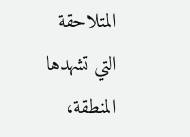المتلاحقة التي تشهدها المنطقة،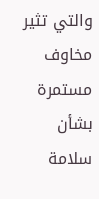والتي تثير مخاوف مستمرة بشأن سلامة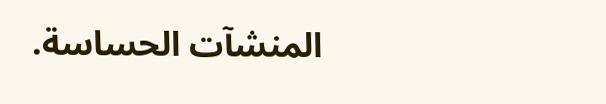المنشآت الحساسة.